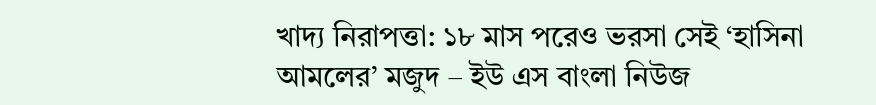খাদ্য নিরাপত্তা: ১৮ মাস পরেও ভরসা সেই ‘হাসিনা আমলের’ মজুদ – ইউ এস বাংলা নিউজ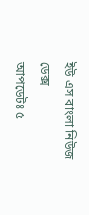ইউ এস বাংলা নিউজ ডেক্স
আপডেটঃ ৫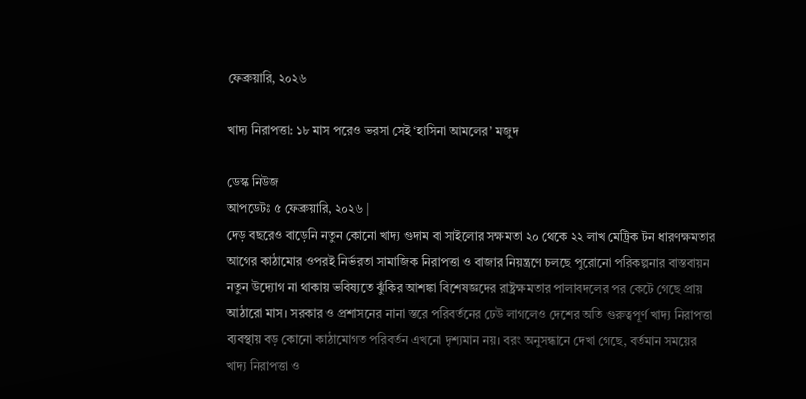ফেব্রুয়ারি, ২০২৬

খাদ্য নিরাপত্তা: ১৮ মাস পরেও ভরসা সেই ‘হাসিনা আমলের’ মজুদ

ডেস্ক নিউজ
আপডেটঃ ৫ ফেব্রুয়ারি, ২০২৬ |
দেড় বছরেও বাড়েনি নতুন কোনো খাদ্য গুদাম বা সাইলোর সক্ষমতা ২০ থেকে ২২ লাখ মেট্রিক টন ধারণক্ষমতার আগের কাঠামোর ওপরই নির্ভরতা সামাজিক নিরাপত্তা ও বাজার নিয়ন্ত্রণে চলছে পুরোনো পরিকল্পনার বাস্তবায়ন নতুন উদ্যোগ না থাকায় ভবিষ্যতে ঝুঁকির আশঙ্কা বিশেষজ্ঞদের রাষ্ট্রক্ষমতার পালাবদলের পর কেটে গেছে প্রায় আঠারো মাস। সরকার ও প্রশাসনের নানা স্তরে পরিবর্তনের ঢেউ লাগলেও দেশের অতি গুরুত্বপূর্ণ খাদ্য নিরাপত্তা ব্যবস্থায় বড় কোনো কাঠামোগত পরিবর্তন এখনো দৃশ্যমান নয়। বরং অনুসন্ধানে দেখা গেছে, বর্তমান সময়ের খাদ্য নিরাপত্তা ও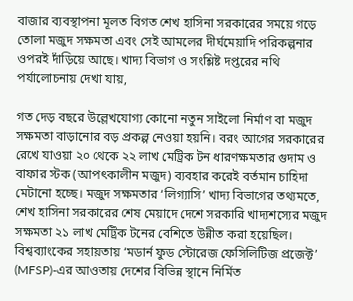বাজার ব্যবস্থাপনা মূলত বিগত শেখ হাসিনা সরকারের সময়ে গড়ে তোলা মজুদ সক্ষমতা এবং সেই আমলের দীর্ঘমেয়াদি পরিকল্পনার ওপরই দাঁড়িয়ে আছে। খাদ্য বিভাগ ও সংশ্লিষ্ট দপ্তরের নথি পর্যালোচনায় দেখা যায়,

গত দেড় বছরে উল্লেখযোগ্য কোনো নতুন সাইলো নির্মাণ বা মজুদ সক্ষমতা বাড়ানোর বড় প্রকল্প নেওয়া হয়নি। বরং আগের সরকারের রেখে যাওয়া ২০ থেকে ২২ লাখ মেট্রিক টন ধারণক্ষমতার গুদাম ও বাফার স্টক (আপৎকালীন মজুদ) ব্যবহার করেই বর্তমান চাহিদা মেটানো হচ্ছে। মজুদ সক্ষমতার ‘লিগ্যাসি’ খাদ্য বিভাগের তথ্যমতে, শেখ হাসিনা সরকারের শেষ মেয়াদে দেশে সরকারি খাদ্যশস্যের মজুদ সক্ষমতা ২১ লাখ মেট্রিক টনের বেশিতে উন্নীত করা হয়েছিল। বিশ্বব্যাংকের সহায়তায় ‘মডার্ন ফুড স্টোরেজ ফেসিলিটিজ প্রজেক্ট’ (MFSP)-এর আওতায় দেশের বিভিন্ন স্থানে নির্মিত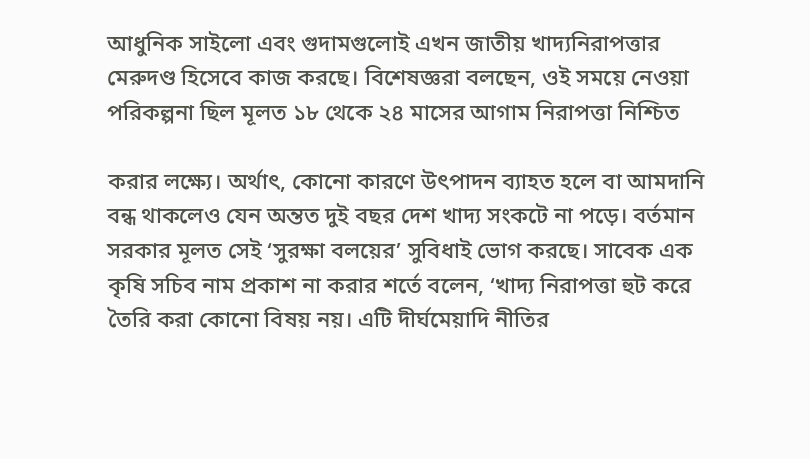আধুনিক সাইলো এবং গুদামগুলোই এখন জাতীয় খাদ্যনিরাপত্তার মেরুদণ্ড হিসেবে কাজ করছে। বিশেষজ্ঞরা বলছেন, ওই সময়ে নেওয়া পরিকল্পনা ছিল মূলত ১৮ থেকে ২৪ মাসের আগাম নিরাপত্তা নিশ্চিত

করার লক্ষ্যে। অর্থাৎ, কোনো কারণে উৎপাদন ব্যাহত হলে বা আমদানি বন্ধ থাকলেও যেন অন্তত দুই বছর দেশ খাদ্য সংকটে না পড়ে। বর্তমান সরকার মূলত সেই ‘সুরক্ষা বলয়ের’ সুবিধাই ভোগ করছে। সাবেক এক কৃষি সচিব নাম প্রকাশ না করার শর্তে বলেন, ‘খাদ্য নিরাপত্তা হুট করে তৈরি করা কোনো বিষয় নয়। এটি দীর্ঘমেয়াদি নীতির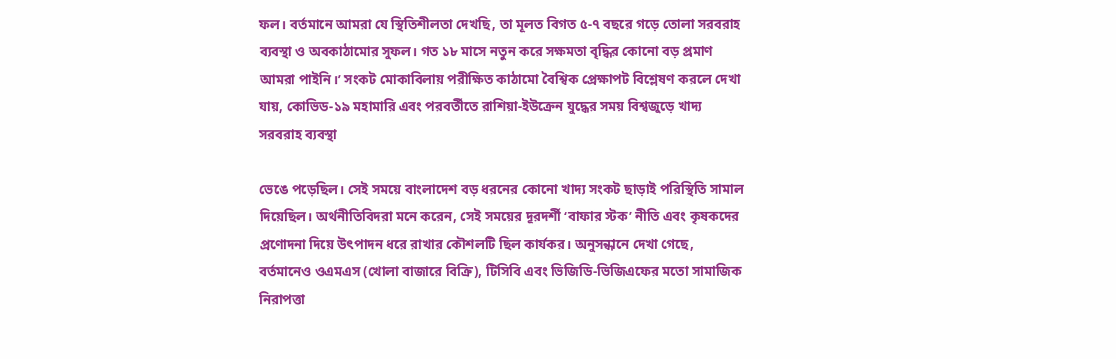ফল। বর্তমানে আমরা যে স্থিতিশীলতা দেখছি, তা মূলত বিগত ৫-৭ বছরে গড়ে তোলা সরবরাহ ব্যবস্থা ও অবকাঠামোর সুফল। গত ১৮ মাসে নতুন করে সক্ষমতা বৃদ্ধির কোনো বড় প্রমাণ আমরা পাইনি।’ সংকট মোকাবিলায় পরীক্ষিত কাঠামো বৈশ্বিক প্রেক্ষাপট বিশ্লেষণ করলে দেখা যায়, কোভিড-১৯ মহামারি এবং পরবর্তীতে রাশিয়া-ইউক্রেন যুদ্ধের সময় বিশ্বজুড়ে খাদ্য সরবরাহ ব্যবস্থা

ভেঙে পড়েছিল। সেই সময়ে বাংলাদেশ বড় ধরনের কোনো খাদ্য সংকট ছাড়াই পরিস্থিতি সামাল দিয়েছিল। অর্থনীতিবিদরা মনে করেন, সেই সময়ের দূরদর্শী ‘বাফার স্টক’ নীতি এবং কৃষকদের প্রণোদনা দিয়ে উৎপাদন ধরে রাখার কৌশলটি ছিল কার্যকর। অনুসন্ধানে দেখা গেছে, বর্তমানেও ওএমএস (খোলা বাজারে বিক্রি), টিসিবি এবং ভিজিডি-ভিজিএফের মতো সামাজিক নিরাপত্তা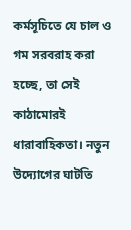কর্মসূচিতে যে চাল ও গম সরবরাহ করা হচ্ছে, তা সেই কাঠামোরই ধারাবাহিকতা। নতুন উদ্যোগের ঘাটতি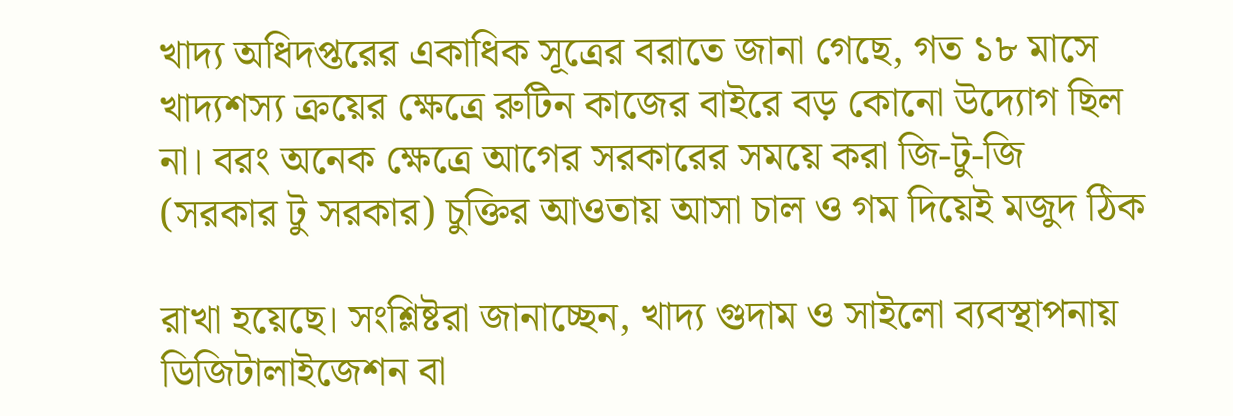খাদ্য অধিদপ্তরের একাধিক সূত্রের বরাতে জানা গেছে, গত ১৮ মাসে খাদ্যশস্য ক্রয়ের ক্ষেত্রে রুটিন কাজের বাইরে বড় কোনো উদ্যোগ ছিল না। বরং অনেক ক্ষেত্রে আগের সরকারের সময়ে করা জি-টু-জি (সরকার টু সরকার) চুক্তির আওতায় আসা চাল ও গম দিয়েই মজুদ ঠিক

রাখা হয়েছে। সংশ্লিষ্টরা জানাচ্ছেন, খাদ্য গুদাম ও সাইলো ব্যবস্থাপনায় ডিজিটালাইজেশন বা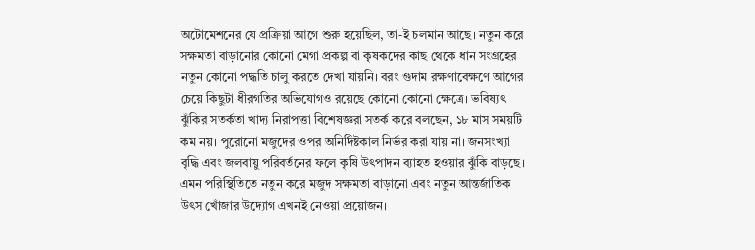অটোমেশনের যে প্রক্রিয়া আগে শুরু হয়েছিল, তা-ই চলমান আছে। নতুন করে সক্ষমতা বাড়ানোর কোনো মেগা প্রকল্প বা কৃষকদের কাছ থেকে ধান সংগ্রহের নতুন কোনো পদ্ধতি চালু করতে দেখা যায়নি। বরং গুদাম রক্ষণাবেক্ষণে আগের চেয়ে কিছুটা ধীরগতির অভিযোগও রয়েছে কোনো কোনো ক্ষেত্রে। ভবিষ্যৎ ঝুঁকির সতর্কতা খাদ্য নিরাপত্তা বিশেষজ্ঞরা সতর্ক করে বলছেন, ১৮ মাস সময়টি কম নয়। পুরোনো মজুদের ওপর অনির্দিষ্টকাল নির্ভর করা যায় না। জনসংখ্যা বৃদ্ধি এবং জলবায়ু পরিবর্তনের ফলে কৃষি উৎপাদন ব্যাহত হওয়ার ঝুঁকি বাড়ছে। এমন পরিস্থিতিতে নতুন করে মজুদ সক্ষমতা বাড়ানো এবং নতুন আন্তর্জাতিক উৎস খোঁজার উদ্যোগ এখনই নেওয়া প্রয়োজন।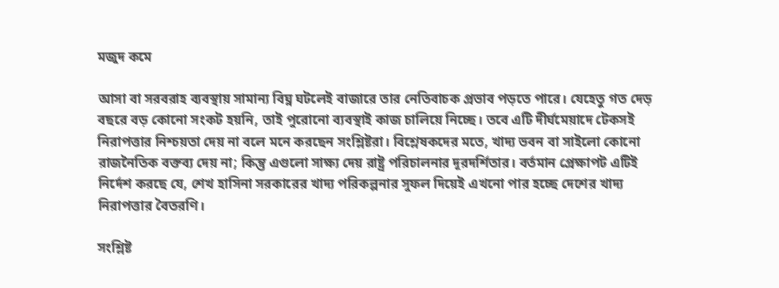মজুদ কমে

আসা বা সরবরাহ ব্যবস্থায় সামান্য বিঘ্ন ঘটলেই বাজারে তার নেতিবাচক প্রভাব পড়তে পারে। যেহেতু গত দেড় বছরে বড় কোনো সংকট হয়নি, তাই পুরোনো ব্যবস্থাই কাজ চালিয়ে নিচ্ছে। তবে এটি দীর্ঘমেয়াদে টেকসই নিরাপত্তার নিশ্চয়তা দেয় না বলে মনে করছেন সংশ্লিষ্টরা। বিশ্লেষকদের মতে, খাদ্য ভবন বা সাইলো কোনো রাজনৈতিক বক্তব্য দেয় না; কিন্তু এগুলো সাক্ষ্য দেয় রাষ্ট্র পরিচালনার দূরদর্শিতার। বর্তমান প্রেক্ষাপট এটিই নির্দেশ করছে যে, শেখ হাসিনা সরকারের খাদ্য পরিকল্পনার সুফল দিয়েই এখনো পার হচ্ছে দেশের খাদ্য নিরাপত্তার বৈতরণি।

সংশ্লিষ্ট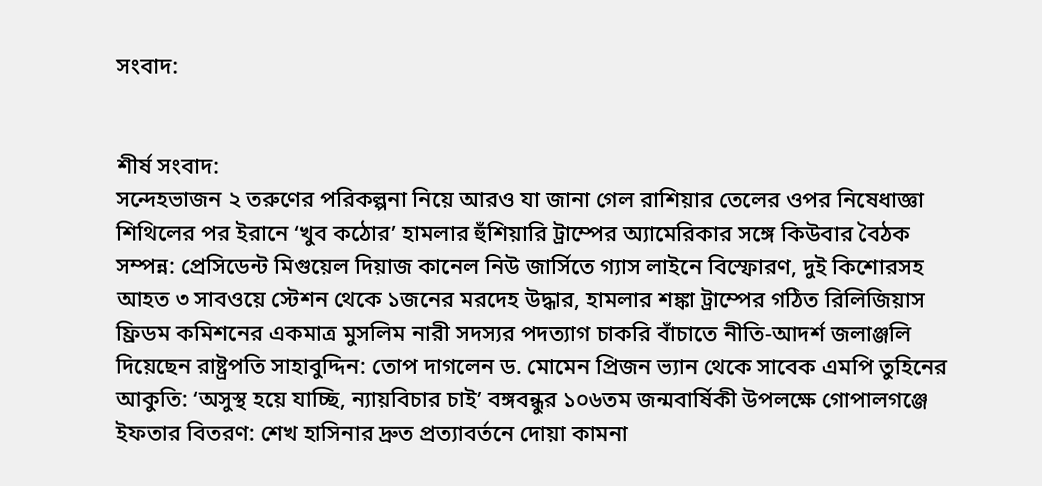সংবাদ:


শীর্ষ সংবাদ:
সন্দেহভাজন ২ তরুণের পরিকল্পনা নিয়ে আরও যা জানা গেল রাশিয়ার তেলের ওপর নিষেধাজ্ঞা শিথিলের পর ইরানে ‘খুব কঠোর’ হামলার হুঁশিয়ারি ট্রাম্পের অ্যামেরিকার সঙ্গে কিউবার বৈঠক সম্পন্ন: প্রেসিডেন্ট মিগুয়েল দিয়াজ কানেল নিউ জার্সিতে গ্যাস লাইনে বিস্ফোরণ, দুই কিশোরসহ আহত ৩ সাবওয়ে স্টেশন থেকে ১জনের মরদেহ উদ্ধার, হামলার শঙ্কা ট্রাম্পের গঠিত রিলিজিয়াস ফ্রিডম কমিশনের একমাত্র মুসলিম নারী সদস্যর পদত্যাগ চাকরি বাঁচাতে নীতি-আদর্শ জলাঞ্জলি দিয়েছেন রাষ্ট্রপতি সাহাবুদ্দিন: তোপ দাগলেন ড. মোমেন প্রিজন ভ্যান থেকে সাবেক এমপি তুহিনের আকুতি: ‘অসুস্থ হয়ে যাচ্ছি, ন্যায়বিচার চাই’ বঙ্গবন্ধুর ১০৬তম জন্মবার্ষিকী উপলক্ষে গোপালগঞ্জে ইফতার বিতরণ: শেখ হাসিনার দ্রুত প্রত্যাবর্তনে দোয়া কামনা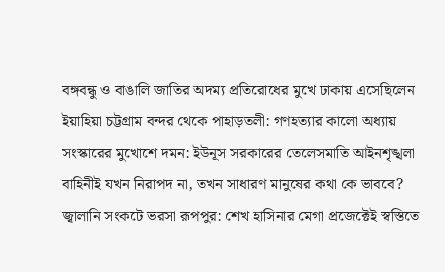বঙ্গবন্ধু ও বাঙালি জাতির অদম্য প্রতিরোধের মুখে ঢাকায় এসেছিলেন ইয়াহিয়া চট্টগ্রাম বন্দর থেকে পাহাড়তলী: গণহত্যার কালো অধ্যায় সংস্কারের মুখোশে দমন: ইউনূস সরকারের তেলেসমাতি আইনশৃঙ্খলা বাহিনীই যখন নিরাপদ না, তখন সাধারণ মানুষের কথা কে ভাববে? জ্বালানি সংকটে ভরসা রূপপুর: শেখ হাসিনার মেগা প্রজেক্টেই স্বস্তিতে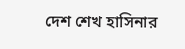দেশ শেখ হাসিনার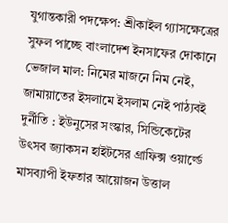যুগান্তকারী পদক্ষেপ: শ্রীকাইল গ্যাসক্ষেত্রের সুফল পাচ্ছে বাংলাদেশ ইনসাফের দোকানে ভেজাল মাল: নিমের মাজনে নিম নেই, জামায়াতের ইসলামে ইসলাম নেই পাঠ্যবই দুর্নীতি : ইউনুসের সংস্কার, সিন্ডিকেটের উৎসব জ্যাকসন হাইটসের গ্রাফিক্স ওয়ার্ল্ডে মাসব্যাপী ইফতার আয়োজন উত্তাল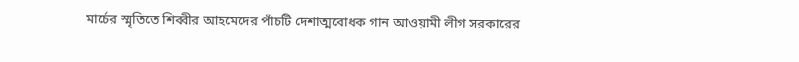মার্চের স্মৃতিতে শিব্বীর আহমেদের পাঁচটি দেশাত্মবোধক গান আওয়ামী লীগ সরকারের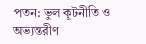পতন: ভুল কূটনীতি ও অভ্যন্তরীণ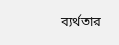ব্যর্থতার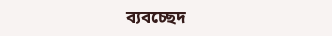ব্যবচ্ছেদ